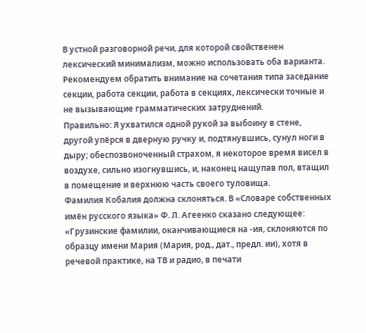В устной разговорной речи, для которой свойственен лексический минимализм, можно использовать оба варианта. Рекомендуем обратить внимание на сочетания типа заседание секции, работа секции, работа в секциях, лексически точные и не вызывающие грамматических затруднений.
Правильно: Я ухватился одной рукой за выбоину в стене, другой упёрся в дверную ручку и, подтянувшись, сунул ноги в дыру; обеспозвоноченный страхом, я некоторое время висел в воздухе, сильно изогнувшись, и, наконец нащупав пол, втащил в помещение и верхнюю часть своего туловища.
Фамилия Кобалия должна склоняться. В «Словаре собственных имён русского языка» Ф. Л. Агеенко сказано следующее: «Грузинские фамилии, оканчивающиеся на -ия, склоняются по образцу имени Мария (Мария, род., дат., предл. ии), хотя в речевой практике, на ТВ и радио, в печати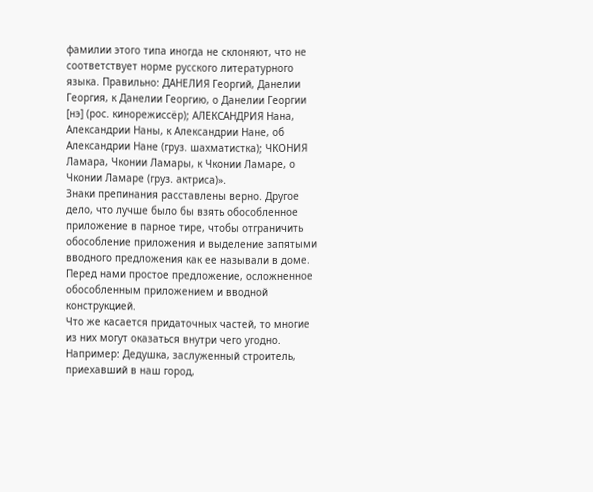фамилии этого типа иногда не склоняют, что не соответствует норме русского литературного языка. Правильно: ДАНЕЛИЯ Георгий, Данелии Георгия, к Данелии Георгию, о Данелии Георгии [нэ] (рос. кинорежиссёр); АЛЕКСАНДРИЯ Нана, Александрии Наны, к Александрии Нане, об Александрии Нане (груз. шахматистка); ЧКОНИЯ Ламара, Чконии Ламары, к Чконии Ламаре, о Чконии Ламаре (груз. актриса)».
Знаки препинания расставлены верно. Другое дело, что лучше было бы взять обособленное приложение в парное тире, чтобы отграничить обособление приложения и выделение запятыми вводного предложения как ее называли в доме.
Перед нами простое предложение, осложненное обособленным приложением и вводной конструкцией.
Что же касается придаточных частей, то многие из них могут оказаться внутри чего угодно. Например: Дедушка, заслуженный строитель, приехавший в наш город,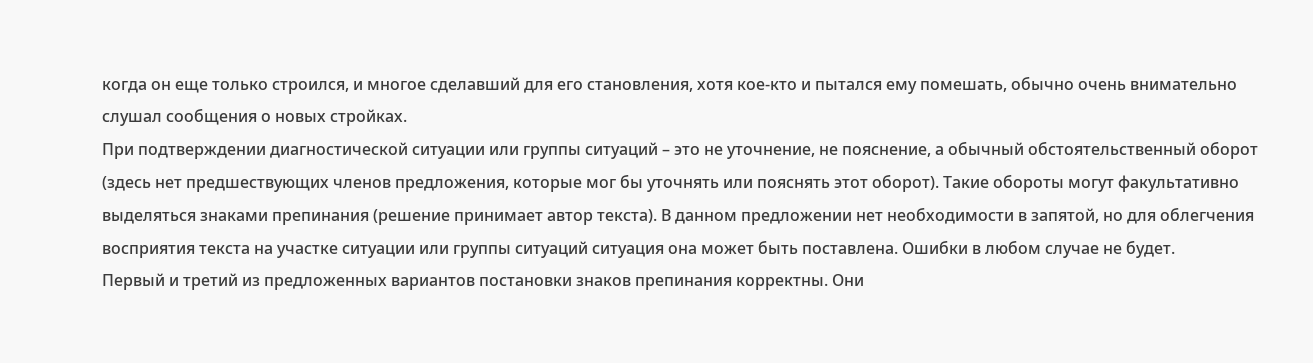когда он еще только строился, и многое сделавший для его становления, хотя кое-кто и пытался ему помешать, обычно очень внимательно слушал сообщения о новых стройках.
При подтверждении диагностической ситуации или группы ситуаций – это не уточнение, не пояснение, а обычный обстоятельственный оборот (здесь нет предшествующих членов предложения, которые мог бы уточнять или пояснять этот оборот). Такие обороты могут факультативно выделяться знаками препинания (решение принимает автор текста). В данном предложении нет необходимости в запятой, но для облегчения восприятия текста на участке ситуации или группы ситуаций ситуация она может быть поставлена. Ошибки в любом случае не будет.
Первый и третий из предложенных вариантов постановки знаков препинания корректны. Они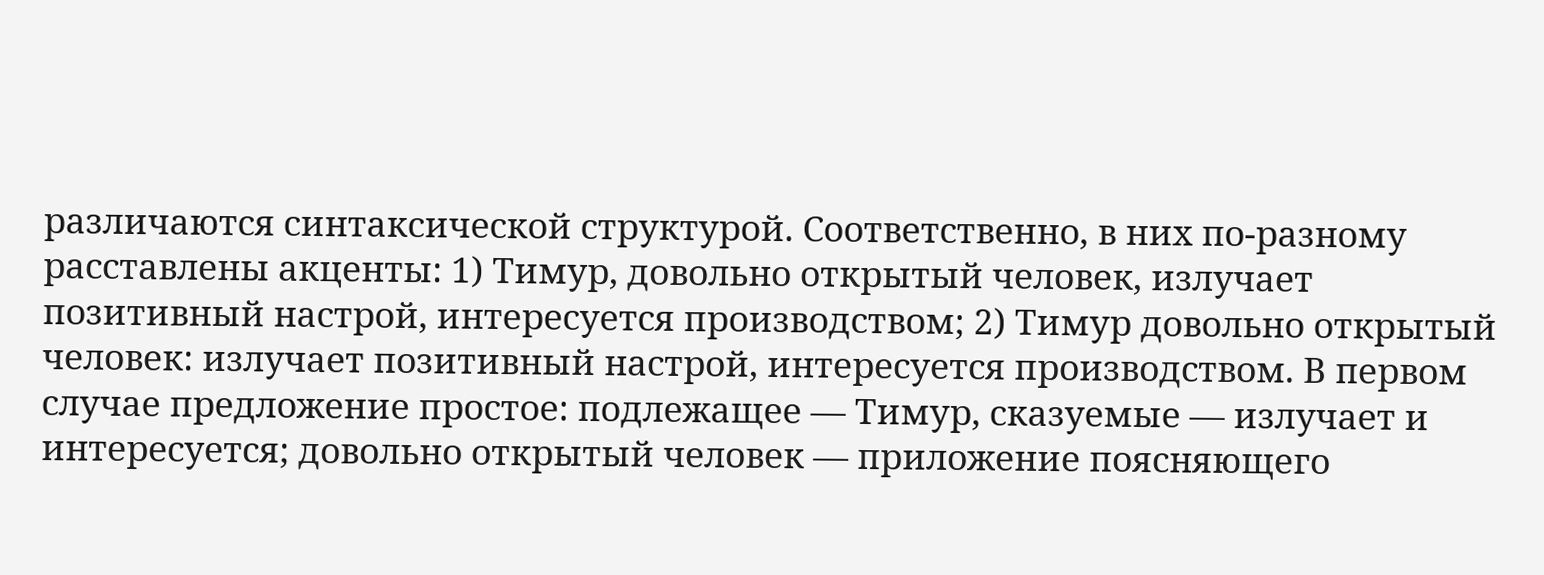различаются синтаксической структурой. Соответственно, в них по-разному расставлены акценты: 1) Тимур, довольно открытый человек, излучает позитивный настрой, интересуется производством; 2) Тимур довольно открытый человек: излучает позитивный настрой, интересуется производством. В первом случае предложение простое: подлежащее — Тимур, сказуемые — излучает и интересуется; довольно открытый человек — приложение поясняющего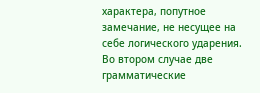характера, попутное замечание, не несущее на себе логического ударения. Во втором случае две грамматические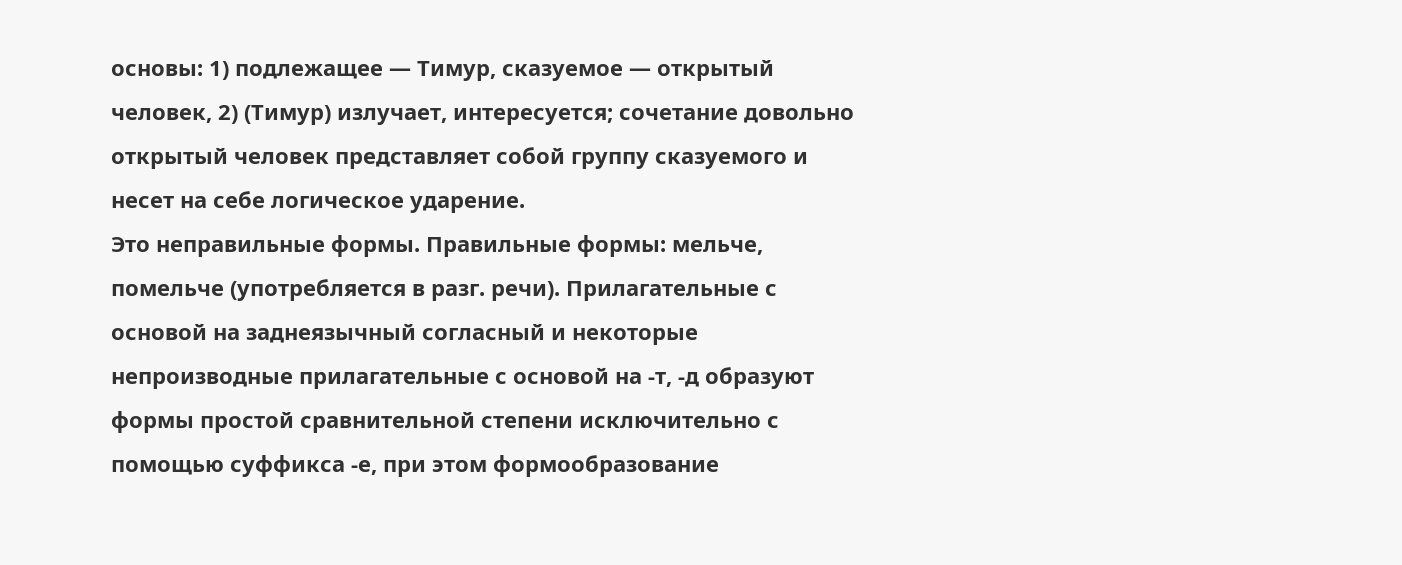основы: 1) подлежащее — Тимур, сказуемое — открытый человек, 2) (Тимур) излучает, интересуется; сочетание довольно открытый человек представляет собой группу сказуемого и несет на себе логическое ударение.
Это неправильные формы. Правильные формы: мельче, помельче (употребляется в разг. речи). Прилагательные с основой на заднеязычный согласный и некоторые непроизводные прилагательные с основой на -т, -д образуют формы простой сравнительной степени исключительно с помощью суффикса -е, при этом формообразование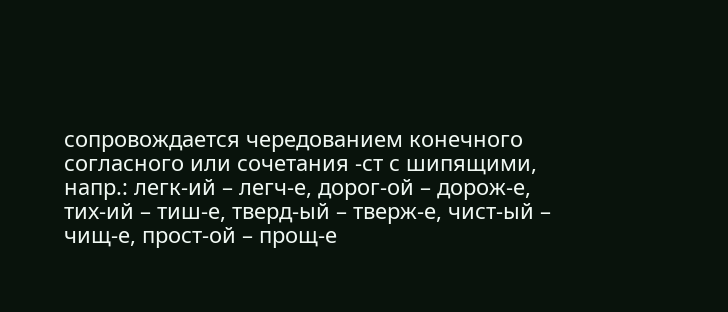сопровождается чередованием конечного согласного или сочетания -ст с шипящими, напр.: легк-ий – легч-е, дорог-ой – дорож-е, тих-ий – тиш-е, тверд-ый – тверж-е, чист-ый – чищ-е, прост-ой – прощ-е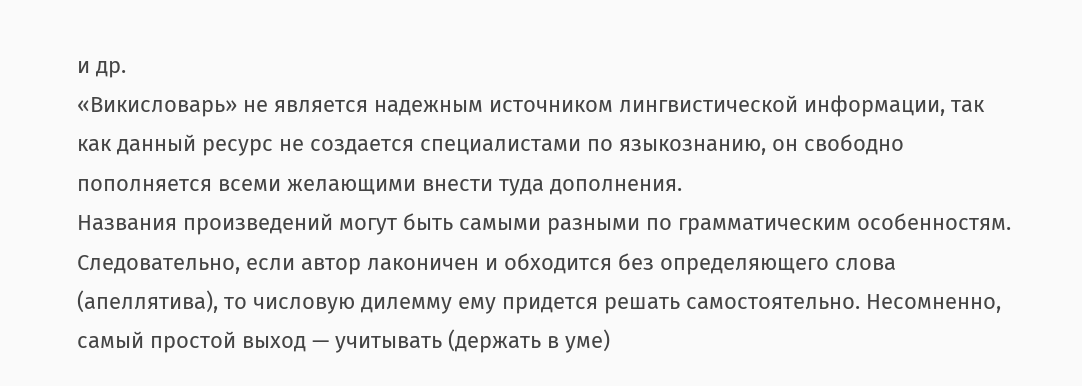и др.
«Викисловарь» не является надежным источником лингвистической информации, так как данный ресурс не создается специалистами по языкознанию, он свободно пополняется всеми желающими внести туда дополнения.
Названия произведений могут быть самыми разными по грамматическим особенностям. Следовательно, если автор лаконичен и обходится без определяющего слова (апеллятива), то числовую дилемму ему придется решать самостоятельно. Несомненно, самый простой выход — учитывать (держать в уме)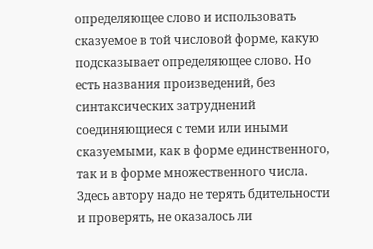определяющее слово и использовать сказуемое в той числовой форме, какую подсказывает определяющее слово. Но есть названия произведений, без синтаксических затруднений соединяющиеся с теми или иными сказуемыми, как в форме единственного, так и в форме множественного числа. Здесь автору надо не терять бдительности и проверять, не оказалось ли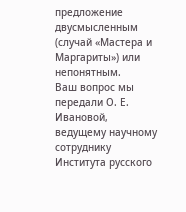предложение двусмысленным (случай «Мастера и Маргариты») или непонятным.
Ваш вопрос мы передали О. Е. Ивановой, ведущему научному сотруднику Института русского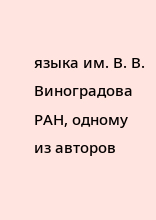языка им. В. В. Виноградова РАН, одному из авторов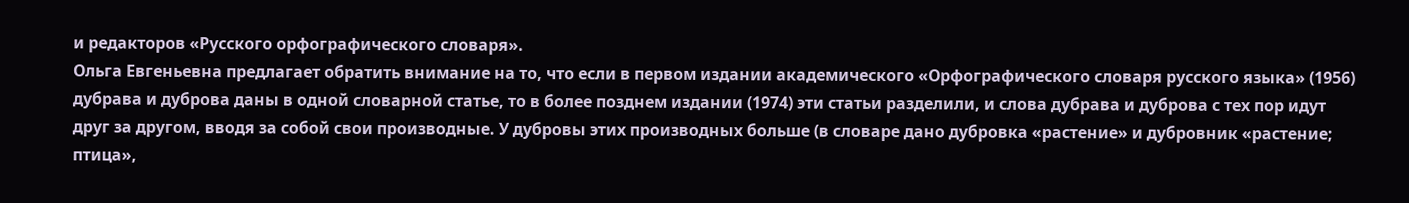и редакторов «Русского орфографического словаря».
Ольга Евгеньевна предлагает обратить внимание на то, что если в первом издании академического «Орфографического словаря русского языка» (1956) дубрава и дуброва даны в одной словарной статье, то в более позднем издании (1974) эти статьи разделили, и слова дубрава и дуброва с тех пор идут друг за другом, вводя за собой свои производные. У дубровы этих производных больше (в словаре дано дубровка «растение» и дубровник «растение; птица»,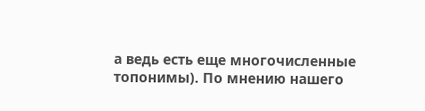а ведь есть еще многочисленные топонимы). По мнению нашего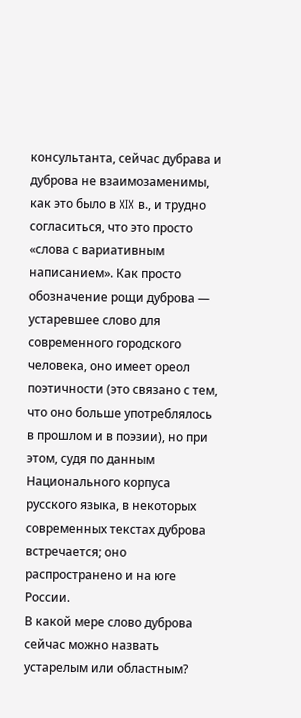консультанта, сейчас дубрава и дуброва не взаимозаменимы, как это было в XIX в., и трудно согласиться, что это просто «слова с вариативным написанием». Как просто обозначение рощи дуброва — устаревшее слово для современного городского человека, оно имеет ореол поэтичности (это связано с тем, что оно больше употреблялось в прошлом и в поэзии), но при этом, судя по данным Национального корпуса русского языка, в некоторых современных текстах дуброва встречается; оно распространено и на юге России.
В какой мере слово дуброва сейчас можно назвать устарелым или областным?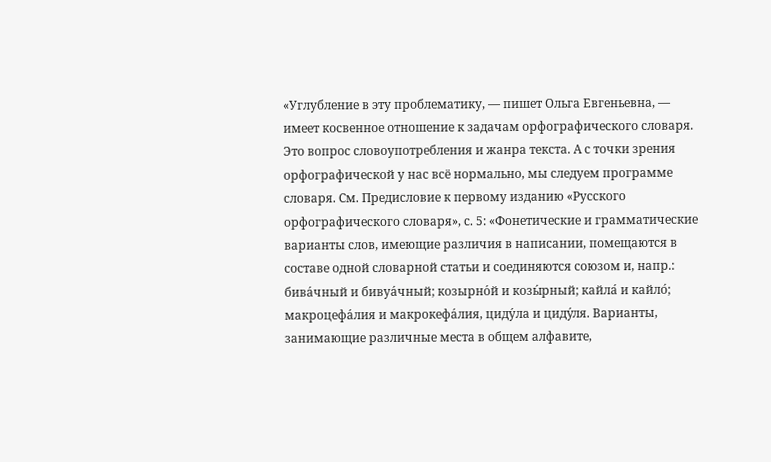«Углубление в эту проблематику, — пишет Ольга Евгеньевна, — имеет косвенное отношение к задачам орфографического словаря. Это вопрос словоупотребления и жанра текста. А с точки зрения орфографической у нас всё нормально, мы следуем программе словаря. См. Предисловие к первому изданию «Русского орфографического словаря», с. 5: «Фонетические и грамматические варианты слов, имеющие различия в написании, помещаются в составе одной словарной статьи и соединяются союзом и, напр.: бива́чный и бивуа́чный; козырно́й и козы́рный; кайла́ и кайло́; макроцефа́лия и макрокефа́лия, циду́ла и циду́ля. Варианты, занимающие различные места в общем алфавите,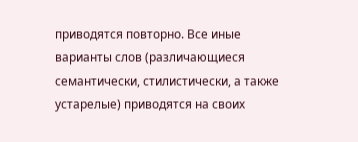приводятся повторно. Все иные варианты слов (различающиеся семантически, стилистически, а также устарелые) приводятся на своих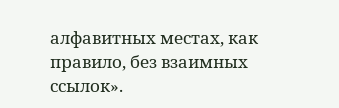алфавитных местах, как правило, без взаимных ссылок».